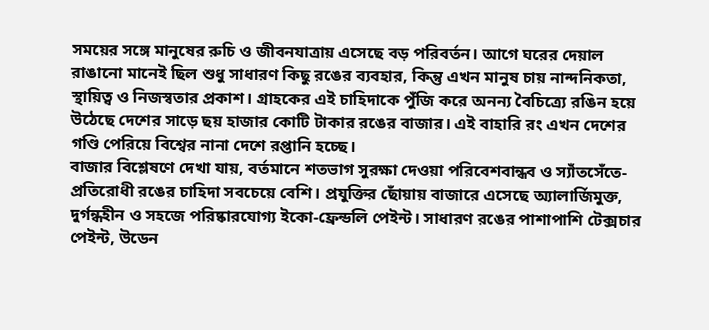সময়ের সঙ্গে মানুষের রুচি ও জীবনযাত্রায় এসেছে বড় পরিবর্তন। আগে ঘরের দেয়াল রাঙানো মানেই ছিল শুধু সাধারণ কিছু রঙের ব্যবহার, কিন্তু এখন মানুষ চায় নান্দনিকতা, স্থায়িত্ব ও নিজস্বতার প্রকাশ। গ্রাহকের এই চাহিদাকে পুঁজি করে অনন্য বৈচিত্র্যে রঙিন হয়ে উঠেছে দেশের সাড়ে ছয় হাজার কোটি টাকার রঙের বাজার। এই বাহারি রং এখন দেশের গণ্ডি পেরিয়ে বিশ্বের নানা দেশে রপ্তানি হচ্ছে।
বাজার বিশ্লেষণে দেখা যায়, বর্তমানে শতভাগ সুরক্ষা দেওয়া পরিবেশবান্ধব ও স্যাঁতসেঁতে-প্রতিরোধী রঙের চাহিদা সবচেয়ে বেশি। প্রযুক্তির ছোঁয়ায় বাজারে এসেছে অ্যালার্জিমুক্ত, দুর্গন্ধহীন ও সহজে পরিষ্কারযোগ্য ইকো-ফ্রেন্ডলি পেইন্ট। সাধারণ রঙের পাশাপাশি টেক্সচার পেইন্ট, উডেন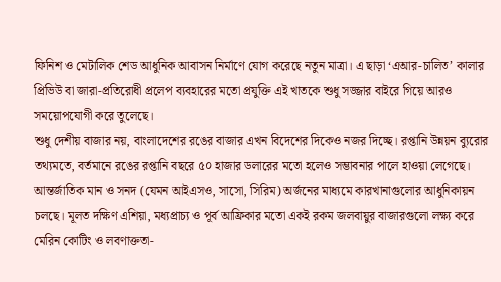ফিনিশ ও মেটালিক শেড আধুনিক আবাসন নির্মাণে যোগ করেছে নতুন মাত্রা। এ ছাড়া ‘এআর-চালিত’ কালার প্রিভিউ বা জারা-প্রতিরোধী প্রলেপ ব্যবহারের মতো প্রযুক্তি এই খাতকে শুধু সজ্জার বাইরে গিয়ে আরও সময়োপযোগী করে তুলেছে।
শুধু দেশীয় বাজার নয়, বাংলাদেশের রঙের বাজার এখন বিদেশের দিকেও নজর দিচ্ছে। রপ্তানি উন্নয়ন ব্যুরোর তথ্যমতে, বর্তমানে রঙের রপ্তানি বছরে ৫০ হাজার ডলারের মতো হলেও সম্ভাবনার পালে হাওয়া লেগেছে। আন্তর্জাতিক মান ও সনদ (যেমন আইএসও, সাসো, সিরিম) অর্জনের মাধ্যমে কারখানাগুলোর আধুনিকায়ন চলছে। মূলত দক্ষিণ এশিয়া, মধ্যপ্রাচ্য ও পূর্ব আফ্রিকার মতো একই রকম জলবায়ুর বাজারগুলো লক্ষ্য করে মেরিন কোটিং ও লবণাক্ততা-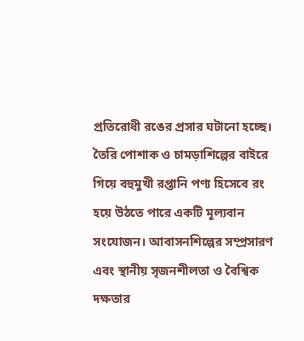প্রতিরোধী রঙের প্রসার ঘটানো হচ্ছে।
তৈরি পোশাক ও চামড়াশিল্পের বাইরে গিয়ে বহুমুখী রপ্তানি পণ্য হিসেবে রং হয়ে উঠতে পারে একটি মূল্যবান সংযোজন। আবাসনশিল্পের সম্প্রসারণ এবং স্থানীয় সৃজনশীলতা ও বৈশ্বিক দক্ষতার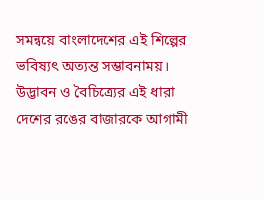সমন্বয়ে বাংলাদেশের এই শিল্পের ভবিষ্যৎ অত্যন্ত সম্ভাবনাময়। উদ্ভাবন ও বৈচিত্র্যের এই ধারা দেশের রঙের বাজারকে আগামী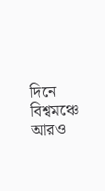দিনে বিশ্বমঞ্চে আরও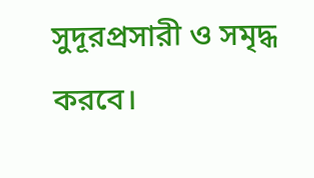সুদূরপ্রসারী ও সমৃদ্ধ করবে।